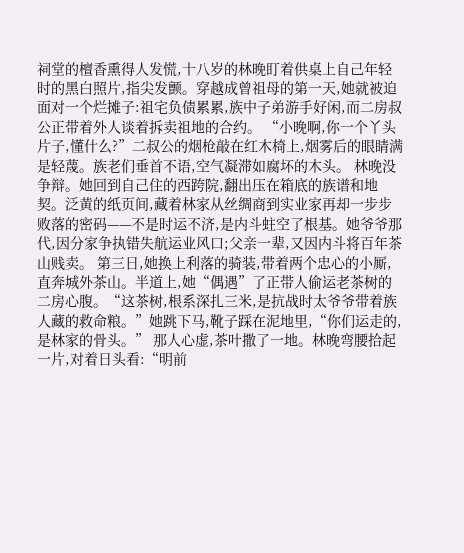祠堂的檀香熏得人发慌,十八岁的林晚盯着供桌上自己年轻时的黑白照片,指尖发颤。穿越成曾祖母的第一天,她就被迫面对一个烂摊子:祖宅负债累累,族中子弟游手好闲,而二房叔公正带着外人谈着拆卖祖地的合约。 “小晚啊,你一个丫头片子,懂什么?”二叔公的烟枪敲在红木椅上,烟雾后的眼睛满是轻蔑。族老们垂首不语,空气凝滞如腐坏的木头。 林晚没争辩。她回到自己住的西跨院,翻出压在箱底的族谱和地契。泛黄的纸页间,藏着林家从丝绸商到实业家再却一步步败落的密码——不是时运不济,是内斗蛀空了根基。她爷爷那代,因分家争执错失航运业风口;父亲一辈,又因内斗将百年茶山贱卖。 第三日,她换上利落的骑装,带着两个忠心的小厮,直奔城外茶山。半道上,她“偶遇”了正带人偷运老茶树的二房心腹。“这茶树,根系深扎三米,是抗战时太爷爷带着族人藏的救命粮。”她跳下马,靴子踩在泥地里,“你们运走的,是林家的骨头。” 那人心虚,茶叶撒了一地。林晚弯腰拾起一片,对着日头看:“明前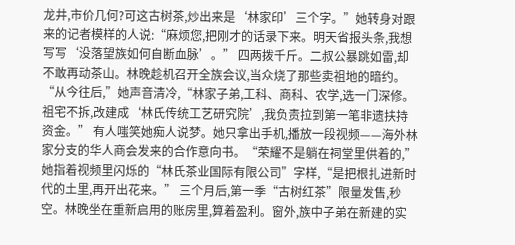龙井,市价几何?可这古树茶,炒出来是‘林家印’三个字。”她转身对跟来的记者模样的人说:“麻烦您,把刚才的话录下来。明天省报头条,我想写写‘没落望族如何自断血脉’。” 四两拨千斤。二叔公暴跳如雷,却不敢再动茶山。林晚趁机召开全族会议,当众烧了那些卖祖地的暗约。“从今往后,”她声音清冷,“林家子弟,工科、商科、农学,选一门深修。祖宅不拆,改建成‘林氏传统工艺研究院’,我负责拉到第一笔非遗扶持资金。” 有人嗤笑她痴人说梦。她只拿出手机,播放一段视频——海外林家分支的华人商会发来的合作意向书。“荣耀不是躺在祠堂里供着的,”她指着视频里闪烁的“林氏茶业国际有限公司”字样,“是把根扎进新时代的土里,再开出花来。” 三个月后,第一季“古树红茶”限量发售,秒空。林晚坐在重新启用的账房里,算着盈利。窗外,族中子弟在新建的实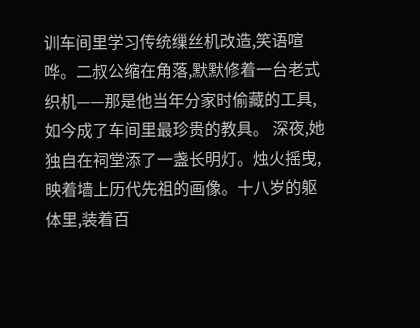训车间里学习传统缫丝机改造,笑语喧哗。二叔公缩在角落,默默修着一台老式织机——那是他当年分家时偷藏的工具,如今成了车间里最珍贵的教具。 深夜,她独自在祠堂添了一盏长明灯。烛火摇曳,映着墙上历代先祖的画像。十八岁的躯体里,装着百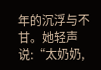年的沉浮与不甘。她轻声说:“太奶奶,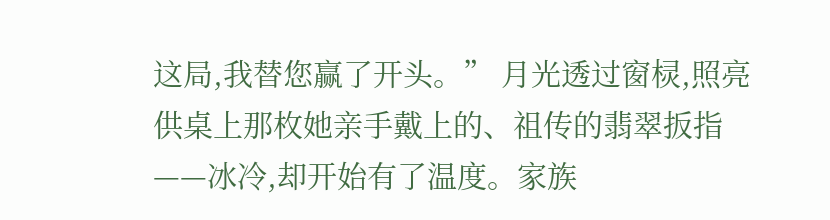这局,我替您赢了开头。” 月光透过窗棂,照亮供桌上那枚她亲手戴上的、祖传的翡翠扳指——冰冷,却开始有了温度。家族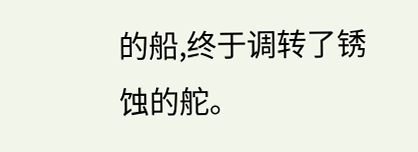的船,终于调转了锈蚀的舵。